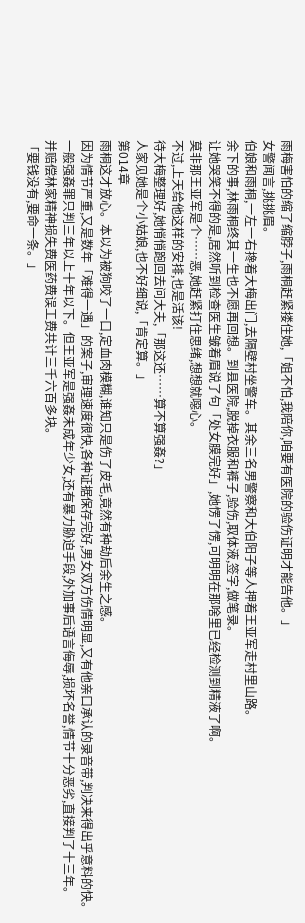雨梅害怕的缩了缩脖子,雨桐赶紧搂住她,「姐不怕,我陪你,咱要有医院的验伤证明才能告他。」
女警闻言,挑挑眉。
伯娘和雨桐,一左一右搀着大梅出门,去隔壁村坐警车。其余三名男警察和大伯阳子等人押着王亚军走村里山路。
余下的事,林雨桐终其一生也不愿再回想。到县医院,脱掉衣服和裤子,验伤,取体液,签字,做笔录。
让她哭笑不得的是,居然听到检查医生皱着眉说了句「处女膜完好」,她愣了愣,可明明在那啥里已经检测到精液了啊。
莫非那王亚军是个……恶,她赶紧打住思绪,想想就噁心。
不过,上天给他这样的安排,也是活该!
待大梅整理好,她悄悄跑回去问大夫,「那这还……算不算强姦?」
人家见她是个小姑娘,也不好细说,「肯定算。」
第014章
雨桐这才放心。本以为被狗咬了一口,定血肉模糊,谁知只是伤了皮毛,竟然有种劫后余生之感。
因为情节严重,又是数年「难得一遇」的案子,审理速度很快,各种证据保存完好,男女双方伤情明显,又有他亲口承认的录音带,判决来得出乎意料的快。
一般强姦罪只判三年以上十年以下。但王亚军是强姦未成年少女,还有暴力胁迫手段,外加事后语言侮辱,损坏名誉,情节十分恶劣,直接判了十三年。
并赔偿林家精神损失费医药费误工费共计三千六百多块。
「要钱没有,要命一条。」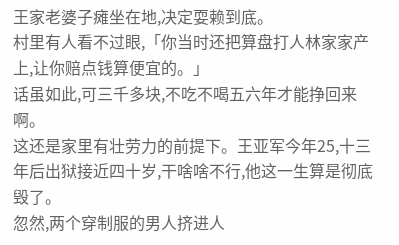王家老婆子瘫坐在地,决定耍赖到底。
村里有人看不过眼,「你当时还把算盘打人林家家产上,让你赔点钱算便宜的。」
话虽如此,可三千多块,不吃不喝五六年才能挣回来啊。
这还是家里有壮劳力的前提下。王亚军今年25,十三年后出狱接近四十岁,干啥啥不行,他这一生算是彻底毁了。
忽然,两个穿制服的男人挤进人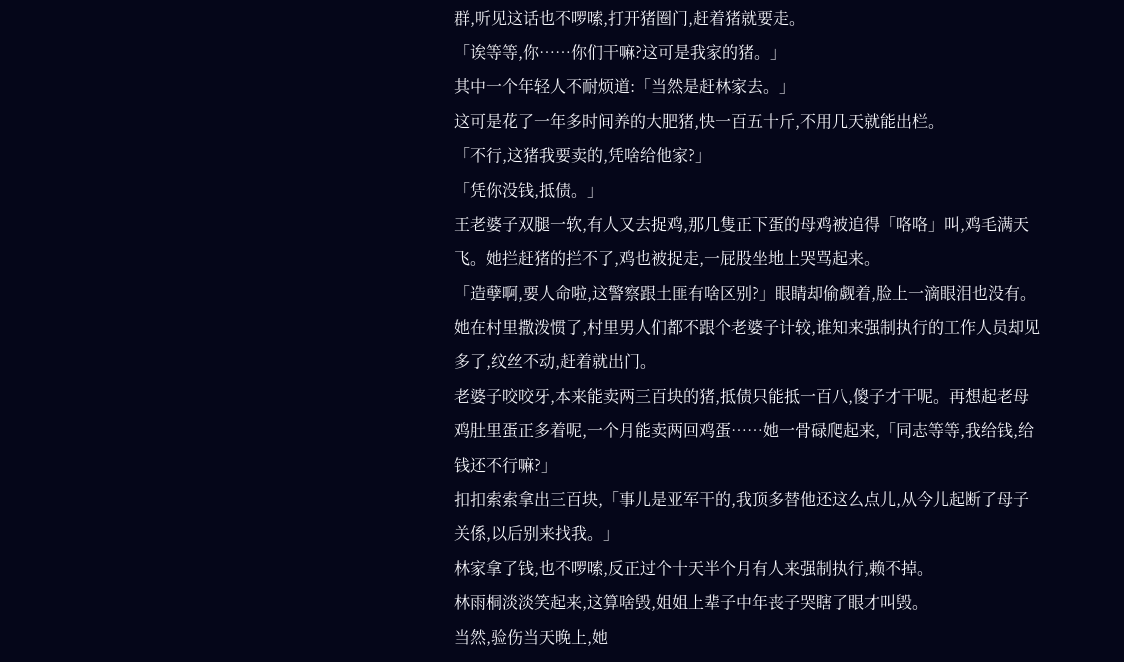群,听见这话也不啰嗦,打开猪圈门,赶着猪就要走。
「诶等等,你……你们干嘛?这可是我家的猪。」
其中一个年轻人不耐烦道:「当然是赶林家去。」
这可是花了一年多时间养的大肥猪,快一百五十斤,不用几天就能出栏。
「不行,这猪我要卖的,凭啥给他家?」
「凭你没钱,抵债。」
王老婆子双腿一软,有人又去捉鸡,那几隻正下蛋的母鸡被追得「咯咯」叫,鸡毛满天飞。她拦赶猪的拦不了,鸡也被捉走,一屁股坐地上哭骂起来。
「造孽啊,要人命啦,这警察跟土匪有啥区别?」眼睛却偷觑着,脸上一滴眼泪也没有。
她在村里撒泼惯了,村里男人们都不跟个老婆子计较,谁知来强制执行的工作人员却见多了,纹丝不动,赶着就出门。
老婆子咬咬牙,本来能卖两三百块的猪,抵债只能抵一百八,傻子才干呢。再想起老母鸡肚里蛋正多着呢,一个月能卖两回鸡蛋……她一骨碌爬起来,「同志等等,我给钱,给钱还不行嘛?」
扣扣索索拿出三百块,「事儿是亚军干的,我顶多替他还这么点儿,从今儿起断了母子关係,以后别来找我。」
林家拿了钱,也不啰嗦,反正过个十天半个月有人来强制执行,赖不掉。
林雨桐淡淡笑起来,这算啥毁,姐姐上辈子中年丧子哭瞎了眼才叫毁。
当然,验伤当天晚上,她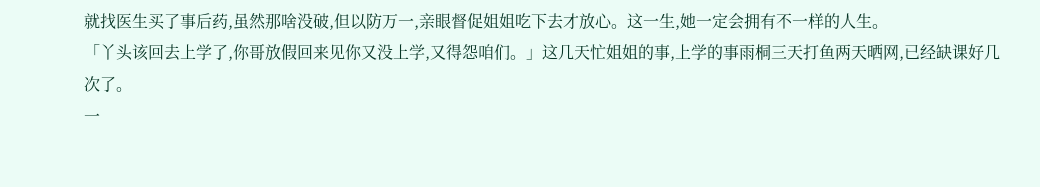就找医生买了事后药,虽然那啥没破,但以防万一,亲眼督促姐姐吃下去才放心。这一生,她一定会拥有不一样的人生。
「丫头该回去上学了,你哥放假回来见你又没上学,又得怨咱们。」这几天忙姐姐的事,上学的事雨桐三天打鱼两天晒网,已经缺课好几次了。
一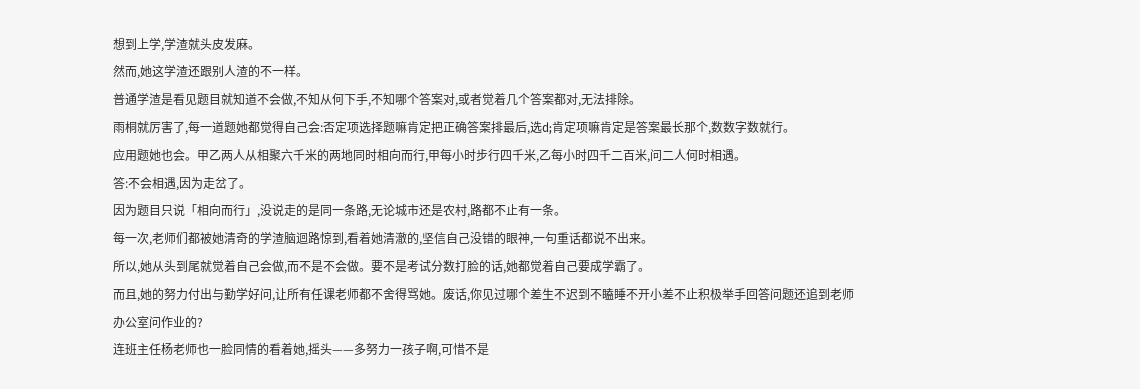想到上学,学渣就头皮发麻。
然而,她这学渣还跟别人渣的不一样。
普通学渣是看见题目就知道不会做,不知从何下手,不知哪个答案对,或者觉着几个答案都对,无法排除。
雨桐就厉害了,每一道题她都觉得自己会:否定项选择题嘛肯定把正确答案排最后,选d;肯定项嘛肯定是答案最长那个,数数字数就行。
应用题她也会。甲乙两人从相聚六千米的两地同时相向而行,甲每小时步行四千米,乙每小时四千二百米,问二人何时相遇。
答:不会相遇,因为走岔了。
因为题目只说「相向而行」,没说走的是同一条路,无论城市还是农村,路都不止有一条。
每一次,老师们都被她清奇的学渣脑迴路惊到,看着她清澈的,坚信自己没错的眼神,一句重话都说不出来。
所以,她从头到尾就觉着自己会做,而不是不会做。要不是考试分数打脸的话,她都觉着自己要成学霸了。
而且,她的努力付出与勤学好问,让所有任课老师都不舍得骂她。废话,你见过哪个差生不迟到不瞌睡不开小差不止积极举手回答问题还追到老师办公室问作业的?
连班主任杨老师也一脸同情的看着她,摇头——多努力一孩子啊,可惜不是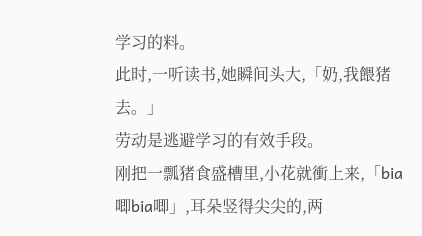学习的料。
此时,一听读书,她瞬间头大,「奶,我餵猪去。」
劳动是逃避学习的有效手段。
刚把一瓢猪食盛槽里,小花就衝上来,「bia唧bia唧」,耳朵竖得尖尖的,两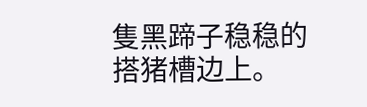隻黑蹄子稳稳的搭猪槽边上。